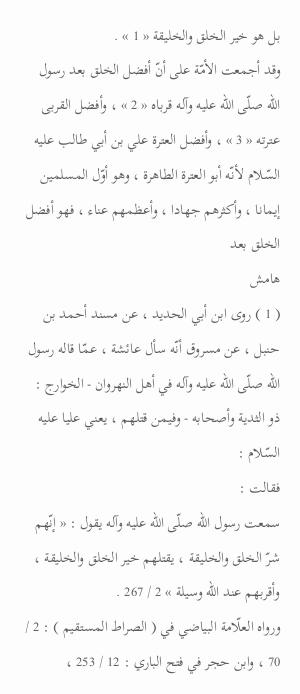بل هو خير الخلق والخليقة « 1 » .
وقد أجمعت الأمّة على أنّ أفضل الخلق بعد رسول اللّه صلّى اللّه عليه وآله قرباه « 2 » ، وأفضل القربى عترته « 3 » ، وأفضل العترة علي بن أبي طالب عليه السّلام لأنّه أبو العترة الطاهرة ، وهو أوّل المسلمين إيمانا ، وأكثرهم جهادا ، وأعظمهم عناء ، فهو أفضل الخلق بعد
هامش
( 1 ) روى ابن أبي الحديد ، عن مسند أحمد بن حنبل ، عن مسروق أنّه سأل عائشة ، عمّا قاله رسول اللّه صلّى اللّه عليه وآله في أهل النهروان - الخوارج : ذو الثدية وأصحابه - وفيمن قتلهم ، يعني عليا عليه السّلام :
فقالت :
سمعت رسول اللّه صلّى اللّه عليه وآله يقول : « إنّهم شرّ الخلق والخليقة ، يقتلهم خير الخلق والخليقة ، وأقربهم عند اللّه وسيلة » 2 / 267 .
ورواه العلّامة البياضي في ( الصراط المستقيم ) : 2 / 70 ، وابن حجر في فتح الباري : 12 / 253 ،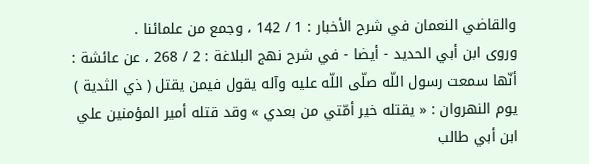والقاضي النعمان في شرح الأخبار : 1 / 142 ، وجمع من علمائنا .
وروى ابن أبي الحديد - أيضا - في شرح نهج البلاغة : 2 / 268 ، عن عائشة : أنّها سمعت رسول اللّه صلّى اللّه عليه وآله يقول فيمن يقتل ( ذي الثدية ) يوم النهروان : « يقتله خير أمّتي من بعدي » وقد قتله أمير المؤمنين علي ابن أبي طالب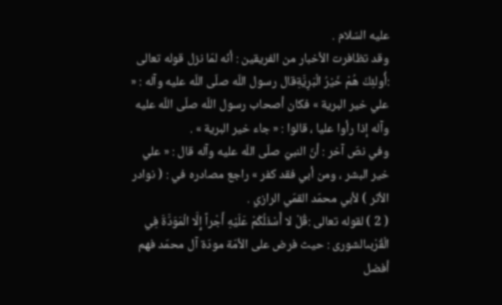عليه السّلام .
وقد تظافرت الأخبار من الفريقين : أنّه لمّا نزل قوله تعالى :أُولئِكَ هُمْ خَيْرُ الْبَرِيَّةِقال رسول اللّه صلّى اللّه عليه وآله : « علي خير البرية » فكان أصحاب رسول اللّه صلّى اللّه عليه وآله إذا رأوا عليا ، قالوا : « جاء خير البرية » .
وفي نصّ آخر : أنّ النبيّ صلّى اللّه عليه وآله قال : « علي خير البشر ، ومن أبي فقد كفر » راجع مصادره في : ( نوادر الأثر ) لأبي محمّد القمّي الرازي .
( 2 ) لقوله تعالى :قُلْ لا أَسْئَلُكُمْ عَلَيْهِ أَجْراً إِلَّا الْمَوَدَّةَ فِي الْقُرْبىالشورى : حيث فرض على الأمّة مودّة آل محمّد فهم أفضل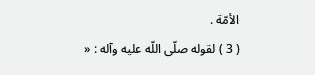الأمّة .
( 3 ) لقوله صلّى اللّه عليه وآله : «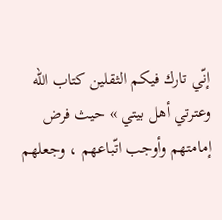إنّي تارك فيكم الثقلين كتاب اللّه وعترتي أهل بيتي » حيث فرض إمامتهم وأوجب اتّباعهم ، وجعلهم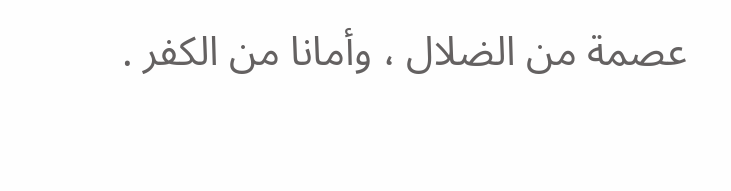عصمة من الضلال ، وأمانا من الكفر .